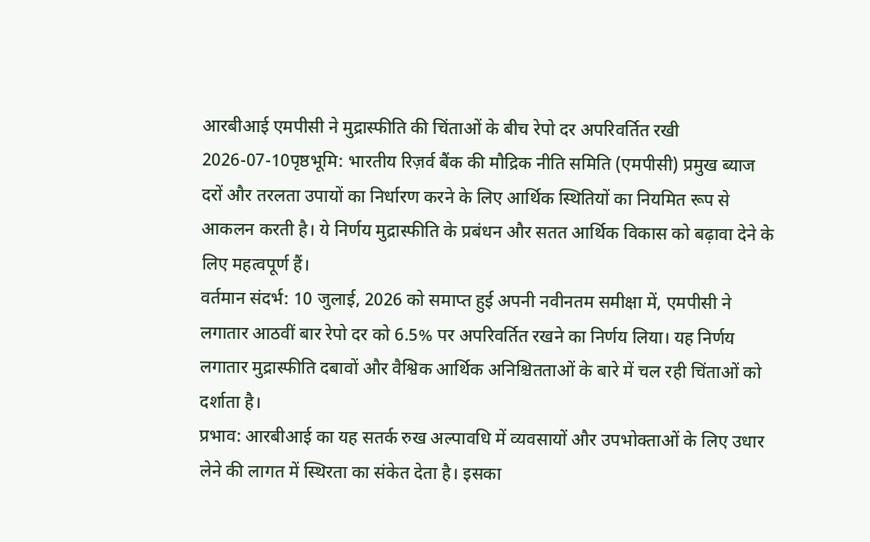आरबीआई एमपीसी ने मुद्रास्फीति की चिंताओं के बीच रेपो दर अपरिवर्तित रखी
2026-07-10पृष्ठभूमि: भारतीय रिज़र्व बैंक की मौद्रिक नीति समिति (एमपीसी) प्रमुख ब्याज दरों और तरलता उपायों का निर्धारण करने के लिए आर्थिक स्थितियों का नियमित रूप से आकलन करती है। ये निर्णय मुद्रास्फीति के प्रबंधन और सतत आर्थिक विकास को बढ़ावा देने के लिए महत्वपूर्ण हैं।
वर्तमान संदर्भ: 10 जुलाई, 2026 को समाप्त हुई अपनी नवीनतम समीक्षा में, एमपीसी ने लगातार आठवीं बार रेपो दर को 6.5% पर अपरिवर्तित रखने का निर्णय लिया। यह निर्णय लगातार मुद्रास्फीति दबावों और वैश्विक आर्थिक अनिश्चितताओं के बारे में चल रही चिंताओं को दर्शाता है।
प्रभाव: आरबीआई का यह सतर्क रुख अल्पावधि में व्यवसायों और उपभोक्ताओं के लिए उधार लेने की लागत में स्थिरता का संकेत देता है। इसका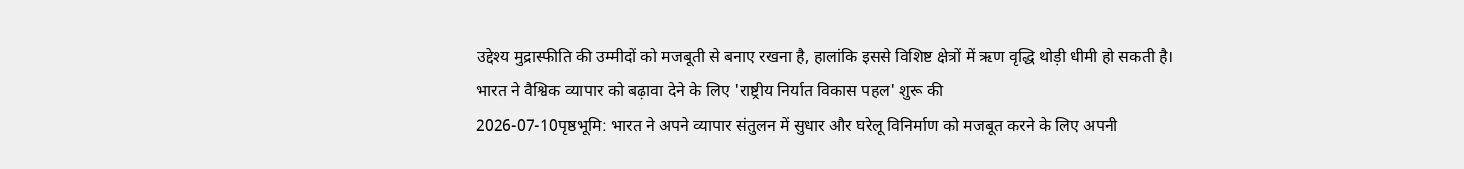उद्देश्य मुद्रास्फीति की उम्मीदों को मजबूती से बनाए रखना है, हालांकि इससे विशिष्ट क्षेत्रों में ऋण वृद्धि थोड़ी धीमी हो सकती है।
भारत ने वैश्विक व्यापार को बढ़ावा देने के लिए 'राष्ट्रीय निर्यात विकास पहल' शुरू की
2026-07-10पृष्ठभूमि: भारत ने अपने व्यापार संतुलन में सुधार और घरेलू विनिर्माण को मजबूत करने के लिए अपनी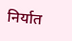निर्यात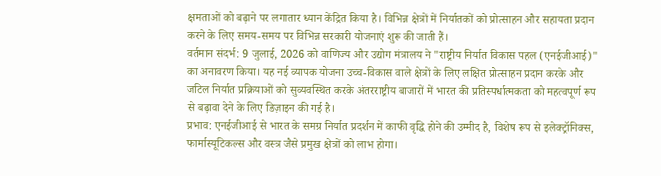क्षमताओं को बढ़ाने पर लगातार ध्यान केंद्रित किया है। विभिन्न क्षेत्रों में निर्यातकों को प्रोत्साहन और सहायता प्रदान करने के लिए समय-समय पर विभिन्न सरकारी योजनाएं शुरू की जाती हैं।
वर्तमान संदर्भ: 9 जुलाई, 2026 को वाणिज्य और उद्योग मंत्रालय ने "राष्ट्रीय निर्यात विकास पहल (एनईजीआई)" का अनावरण किया। यह नई व्यापक योजना उच्च-विकास वाले क्षेत्रों के लिए लक्षित प्रोत्साहन प्रदान करके और जटिल निर्यात प्रक्रियाओं को सुव्यवस्थित करके अंतरराष्ट्रीय बाजारों में भारत की प्रतिस्पर्धात्मकता को महत्वपूर्ण रूप से बढ़ावा देने के लिए डिज़ाइन की गई है।
प्रभाव: एनईजीआई से भारत के समग्र निर्यात प्रदर्शन में काफी वृद्धि होने की उम्मीद है, विशेष रूप से इलेक्ट्रॉनिक्स, फार्मास्यूटिकल्स और वस्त्र जैसे प्रमुख क्षेत्रों को लाभ होगा।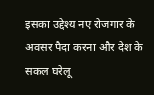इसका उद्देश्य नए रोजगार के अवसर पैदा करना और देश के सकल घरेलू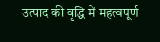उत्पाद की वृद्धि में महत्वपूर्ण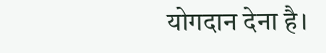योगदान देना है।